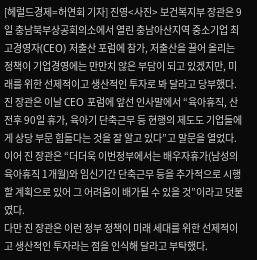[헤럴드경제=허연회 기자] 진영<사진> 보건복지부 장관은 9일 충남북부상공회의소에서 열린 충남아산지역 중소기업 최고경영자(CEO) 저출산 포럼에 참가, 저출산을 끌어 올리는 정책이 기업경영에는 만만치 않은 부담이 되고 있겠지만, 미래를 위한 선제적이고 생산적인 투자로 봐 달라고 당부했다.
진 장관은 이날 CEO 포럼에 앞선 인사말에서 “육아휴직, 산전후 90일 휴가, 육아기 단축근무 등 현행의 제도도 기업들에게 상당 부문 힘들다는 것을 잘 알고 있다”고 말문을 열었다.
이어 진 장관은 “더더욱 이번정부에서는 배우자휴가(남성의 육아휴직 1개월)와 임신기간 단축근무 등을 추가적으로 시행할 계획으로 있어 그 어려움이 배가될 수 있을 것”이라고 덧붙였다.
다만 진 장관은 이런 정부 정책이 미래 세대를 위한 선제적이고 생산적인 투자라는 점을 인식해 달라고 부탁했다.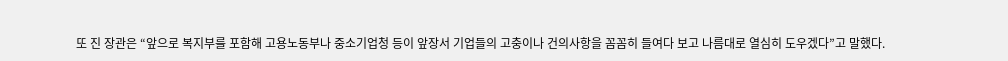또 진 장관은 “앞으로 복지부를 포함해 고용노동부나 중소기업청 등이 앞장서 기업들의 고충이나 건의사항을 꼼꼼히 들여다 보고 나름대로 열심히 도우겠다”고 말했다.